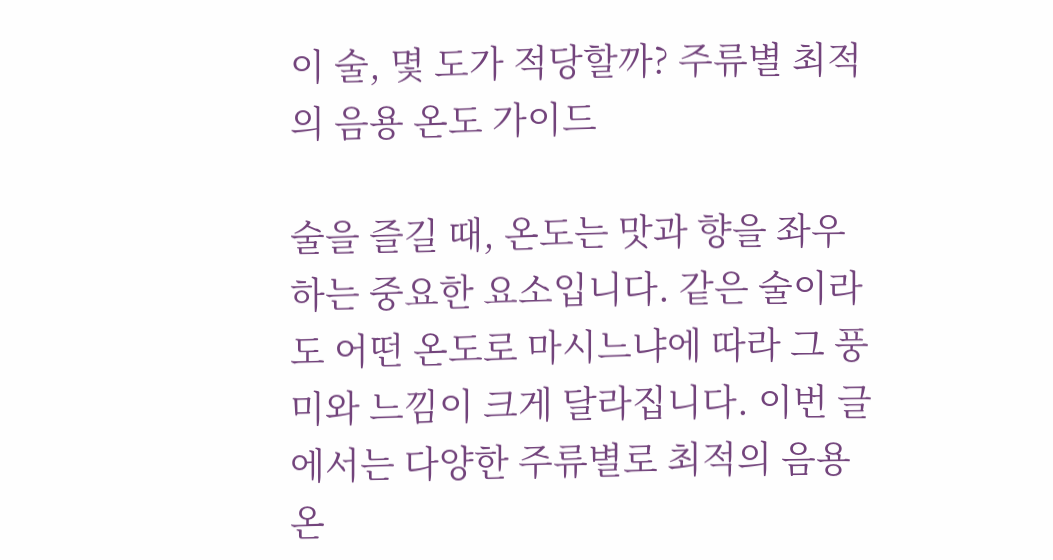이 술, 몇 도가 적당할까? 주류별 최적의 음용 온도 가이드

술을 즐길 때, 온도는 맛과 향을 좌우하는 중요한 요소입니다. 같은 술이라도 어떤 온도로 마시느냐에 따라 그 풍미와 느낌이 크게 달라집니다. 이번 글에서는 다양한 주류별로 최적의 음용 온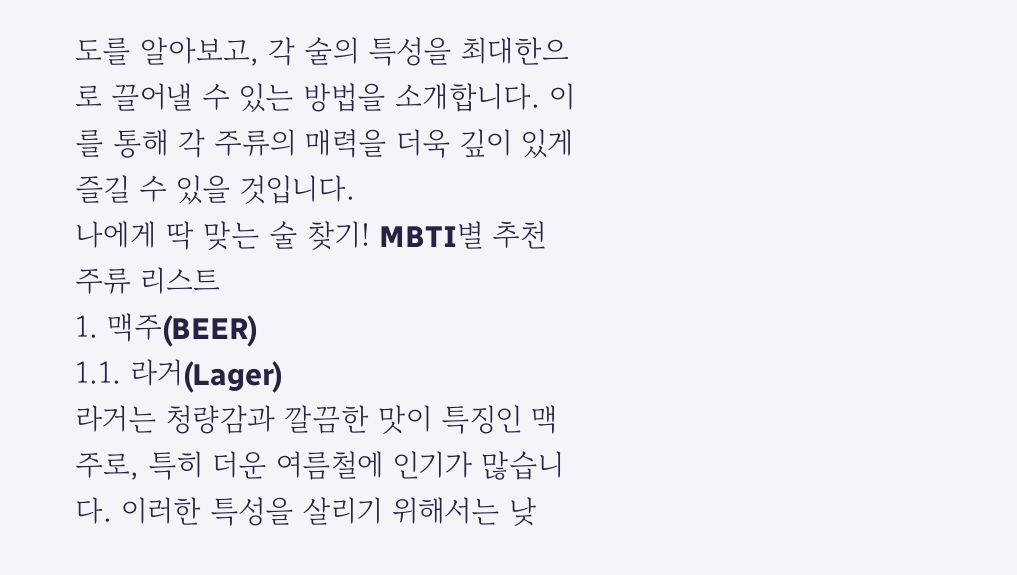도를 알아보고, 각 술의 특성을 최대한으로 끌어낼 수 있는 방법을 소개합니다. 이를 통해 각 주류의 매력을 더욱 깊이 있게 즐길 수 있을 것입니다.
나에게 딱 맞는 술 찾기! MBTI별 추천 주류 리스트
1. 맥주(BEER)
1.1. 라거(Lager)
라거는 청량감과 깔끔한 맛이 특징인 맥주로, 특히 더운 여름철에 인기가 많습니다. 이러한 특성을 살리기 위해서는 낮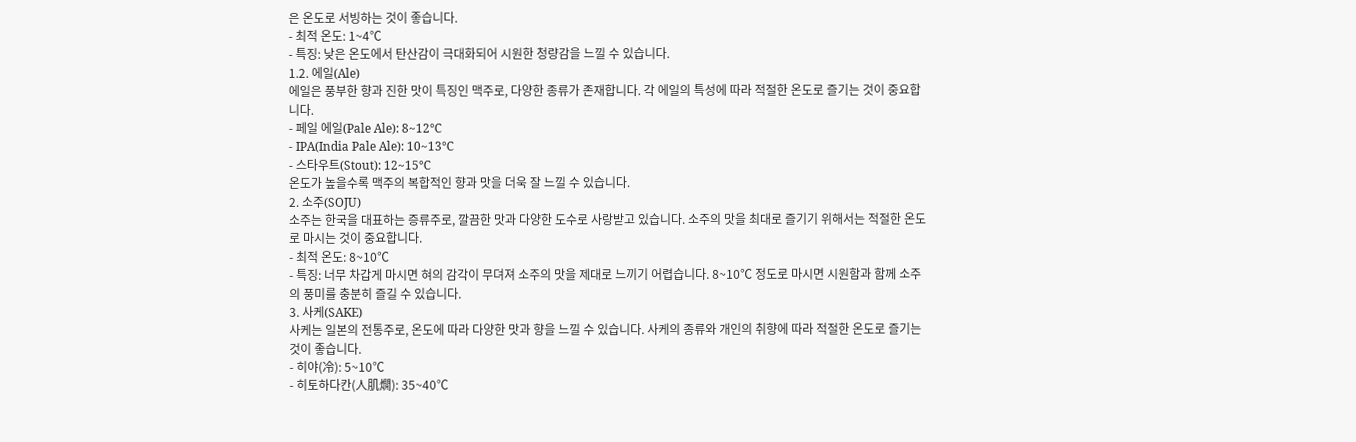은 온도로 서빙하는 것이 좋습니다.
- 최적 온도: 1~4℃
- 특징: 낮은 온도에서 탄산감이 극대화되어 시원한 청량감을 느낄 수 있습니다.
1.2. 에일(Ale)
에일은 풍부한 향과 진한 맛이 특징인 맥주로, 다양한 종류가 존재합니다. 각 에일의 특성에 따라 적절한 온도로 즐기는 것이 중요합니다.
- 페일 에일(Pale Ale): 8~12℃
- IPA(India Pale Ale): 10~13℃
- 스타우트(Stout): 12~15℃
온도가 높을수록 맥주의 복합적인 향과 맛을 더욱 잘 느낄 수 있습니다.
2. 소주(SOJU)
소주는 한국을 대표하는 증류주로, 깔끔한 맛과 다양한 도수로 사랑받고 있습니다. 소주의 맛을 최대로 즐기기 위해서는 적절한 온도로 마시는 것이 중요합니다.
- 최적 온도: 8~10℃
- 특징: 너무 차갑게 마시면 혀의 감각이 무뎌져 소주의 맛을 제대로 느끼기 어렵습니다. 8~10℃ 정도로 마시면 시원함과 함께 소주의 풍미를 충분히 즐길 수 있습니다.
3. 사케(SAKE)
사케는 일본의 전통주로, 온도에 따라 다양한 맛과 향을 느낄 수 있습니다. 사케의 종류와 개인의 취향에 따라 적절한 온도로 즐기는 것이 좋습니다.
- 히야(冷): 5~10℃
- 히토하다칸(人肌燗): 35~40℃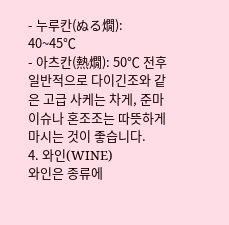- 누루칸(ぬる燗): 40~45℃
- 아츠칸(熱燗): 50℃ 전후
일반적으로 다이긴조와 같은 고급 사케는 차게, 준마이슈나 혼조조는 따뜻하게 마시는 것이 좋습니다.
4. 와인(WINE)
와인은 종류에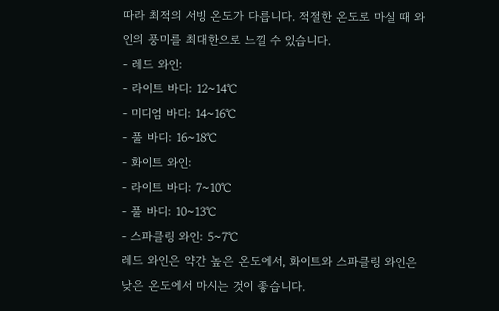따라 최적의 서빙 온도가 다릅니다. 적절한 온도로 마실 때 와인의 풍미를 최대한으로 느낄 수 있습니다.
- 레드 와인:
- 라이트 바디: 12~14℃
- 미디엄 바디: 14~16℃
- 풀 바디: 16~18℃
- 화이트 와인:
- 라이트 바디: 7~10℃
- 풀 바디: 10~13℃
- 스파클링 와인: 5~7℃
레드 와인은 약간 높은 온도에서, 화이트와 스파클링 와인은 낮은 온도에서 마시는 것이 좋습니다.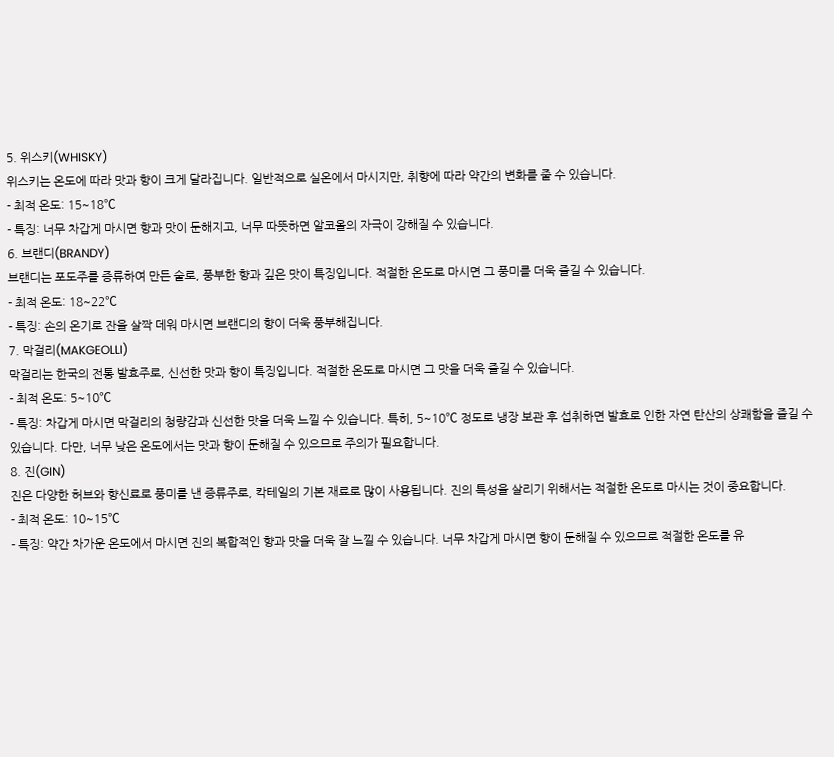5. 위스키(WHISKY)
위스키는 온도에 따라 맛과 향이 크게 달라집니다. 일반적으로 실온에서 마시지만, 취향에 따라 약간의 변화를 줄 수 있습니다.
- 최적 온도: 15~18℃
- 특징: 너무 차갑게 마시면 향과 맛이 둔해지고, 너무 따뜻하면 알코올의 자극이 강해질 수 있습니다.
6. 브랜디(BRANDY)
브랜디는 포도주를 증류하여 만든 술로, 풍부한 향과 깊은 맛이 특징입니다. 적절한 온도로 마시면 그 풍미를 더욱 즐길 수 있습니다.
- 최적 온도: 18~22℃
- 특징: 손의 온기로 잔을 살짝 데워 마시면 브랜디의 향이 더욱 풍부해집니다.
7. 막걸리(MAKGEOLLI)
막걸리는 한국의 전통 발효주로, 신선한 맛과 향이 특징입니다. 적절한 온도로 마시면 그 맛을 더욱 즐길 수 있습니다.
- 최적 온도: 5~10℃
- 특징: 차갑게 마시면 막걸리의 청량감과 신선한 맛을 더욱 느낄 수 있습니다. 특히, 5~10℃ 정도로 냉장 보관 후 섭취하면 발효로 인한 자연 탄산의 상쾌함을 즐길 수 있습니다. 다만, 너무 낮은 온도에서는 맛과 향이 둔해질 수 있으므로 주의가 필요합니다.
8. 진(GIN)
진은 다양한 허브와 향신료로 풍미를 낸 증류주로, 칵테일의 기본 재료로 많이 사용됩니다. 진의 특성을 살리기 위해서는 적절한 온도로 마시는 것이 중요합니다.
- 최적 온도: 10~15℃
- 특징: 약간 차가운 온도에서 마시면 진의 복합적인 향과 맛을 더욱 잘 느낄 수 있습니다. 너무 차갑게 마시면 향이 둔해질 수 있으므로 적절한 온도를 유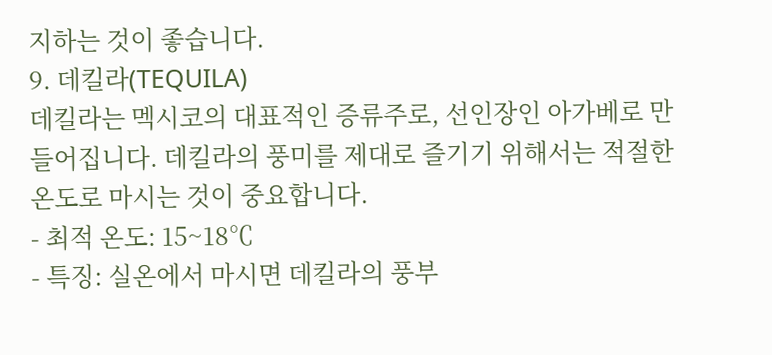지하는 것이 좋습니다.
9. 데킬라(TEQUILA)
데킬라는 멕시코의 대표적인 증류주로, 선인장인 아가베로 만들어집니다. 데킬라의 풍미를 제대로 즐기기 위해서는 적절한 온도로 마시는 것이 중요합니다.
- 최적 온도: 15~18℃
- 특징: 실온에서 마시면 데킬라의 풍부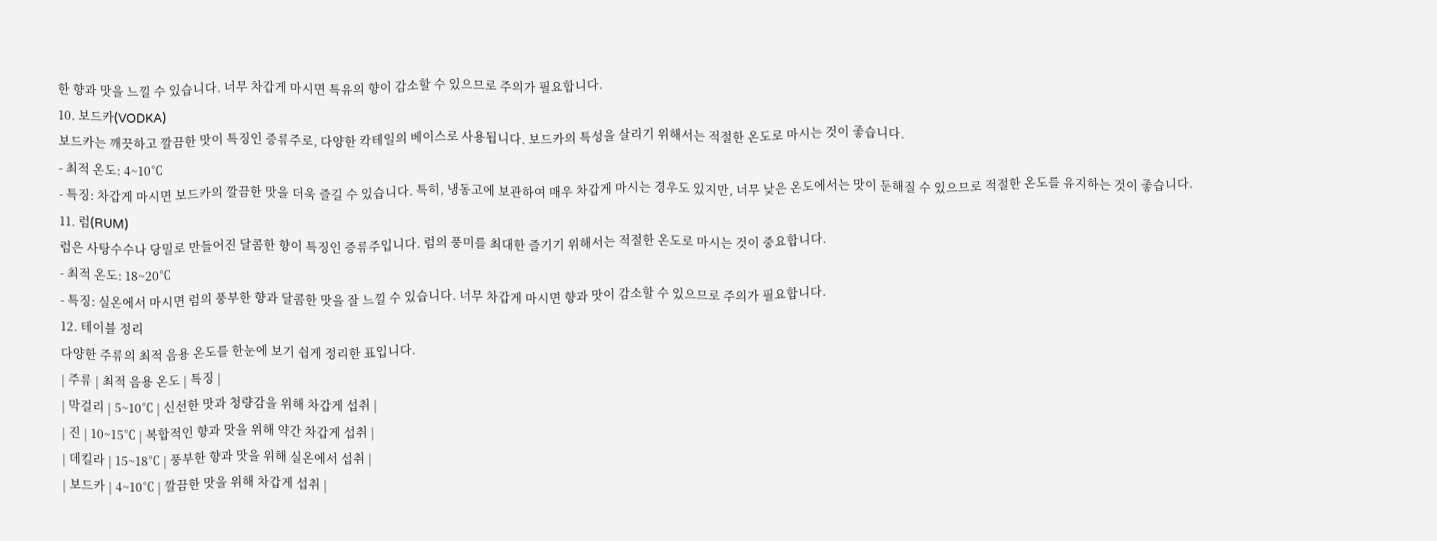한 향과 맛을 느낄 수 있습니다. 너무 차갑게 마시면 특유의 향이 감소할 수 있으므로 주의가 필요합니다.
10. 보드카(VODKA)
보드카는 깨끗하고 깔끔한 맛이 특징인 증류주로, 다양한 칵테일의 베이스로 사용됩니다. 보드카의 특성을 살리기 위해서는 적절한 온도로 마시는 것이 좋습니다.
- 최적 온도: 4~10℃
- 특징: 차갑게 마시면 보드카의 깔끔한 맛을 더욱 즐길 수 있습니다. 특히, 냉동고에 보관하여 매우 차갑게 마시는 경우도 있지만, 너무 낮은 온도에서는 맛이 둔해질 수 있으므로 적절한 온도를 유지하는 것이 좋습니다.
11. 럼(RUM)
럼은 사탕수수나 당밀로 만들어진 달콤한 향이 특징인 증류주입니다. 럼의 풍미를 최대한 즐기기 위해서는 적절한 온도로 마시는 것이 중요합니다.
- 최적 온도: 18~20℃
- 특징: 실온에서 마시면 럼의 풍부한 향과 달콤한 맛을 잘 느낄 수 있습니다. 너무 차갑게 마시면 향과 맛이 감소할 수 있으므로 주의가 필요합니다.
12. 테이블 정리
다양한 주류의 최적 음용 온도를 한눈에 보기 쉽게 정리한 표입니다.
| 주류 | 최적 음용 온도 | 특징 |
| 막걸리 | 5~10℃ | 신선한 맛과 청량감을 위해 차갑게 섭취 |
| 진 | 10~15℃ | 복합적인 향과 맛을 위해 약간 차갑게 섭취 |
| 데킬라 | 15~18℃ | 풍부한 향과 맛을 위해 실온에서 섭취 |
| 보드카 | 4~10℃ | 깔끔한 맛을 위해 차갑게 섭취 |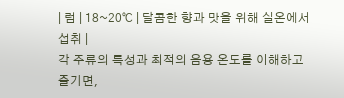| 럼 | 18~20℃ | 달콤한 향과 맛을 위해 실온에서 섭취 |
각 주류의 특성과 최적의 음용 온도를 이해하고 즐기면,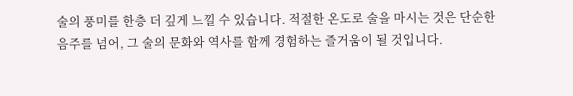술의 풍미를 한층 더 깊게 느낄 수 있습니다. 적절한 온도로 술을 마시는 것은 단순한 음주를 넘어, 그 술의 문화와 역사를 함께 경험하는 즐거움이 될 것입니다.